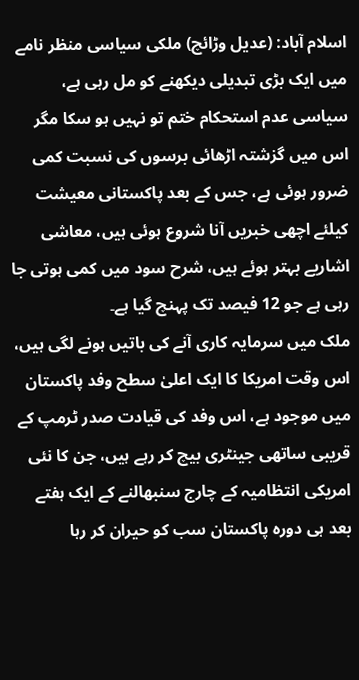اسلام آباد: (عدیل وڑائچ) ملکی سیاسی منظر نامے میں ایک بڑی تبدیلی دیکھنے کو مل رہی ہے، سیاسی عدم استحکام ختم تو نہیں ہو سکا مگر اس میں گزشتہ اڑھائی برسوں کی نسبت کمی ضرور ہوئی ہے، جس کے بعد پاکستانی معیشت کیلئے اچھی خبریں آنا شروع ہوئی ہیں، معاشی اشاریے بہتر ہوئے ہیں، شرح سود میں کمی ہوتی جا رہی ہے جو 12 فیصد تک پہنچ گیا ہے۔
ملک میں سرمایہ کاری آنے کی باتیں ہونے لگی ہیں، اس وقت امریکا کا ایک اعلیٰ سطح وفد پاکستان میں موجود ہے، اس وفد کی قیادت صدر ٹرمپ کے قریبی ساتھی جینٹری بیچ کر رہے ہیں، جن کا نئی امریکی انتظامیہ کے چارج سنبھالنے کے ایک ہفتے بعد ہی دورہ پاکستان سب کو حیران کر رہا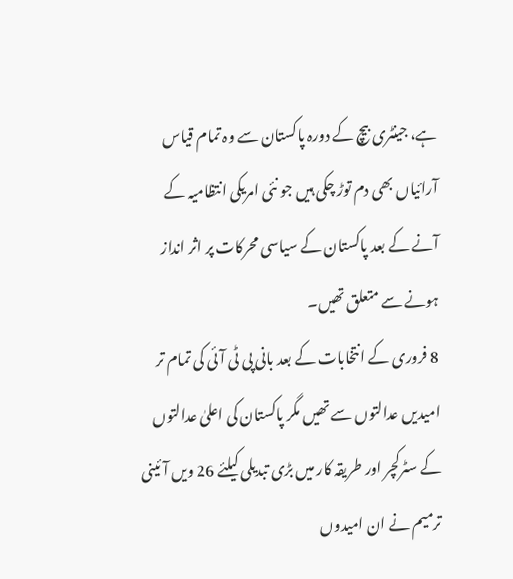ہے، جینٹری بیچ کے دورہ پاکستان سے وہ تمام قیاس آرائیاں بھی دم توڑ چکی ہیں جو نئی امریکی انتظامیہ کے آنے کے بعد پاکستان کے سیاسی محرکات پر اثر انداز ہونے سے متعلق تھیں۔
8 فروری کے انتخابات کے بعد بانی پی ٹی آئی کی تمام تر امیدیں عدالتوں سے تھیں مگر پاکستان کی اعلیٰ عدالتوں کے سٹرکچر اور طریقہ کار میں بڑی تبدیلی کیلئے 26 ویں آئینی ترمیم نے ان امیدوں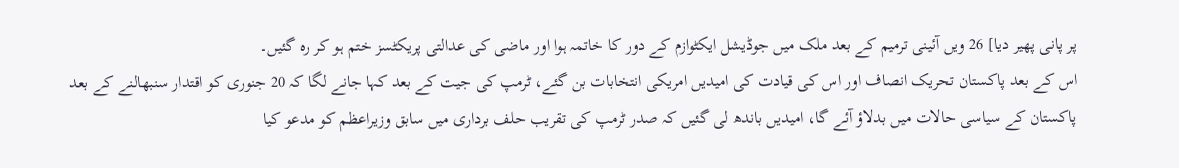پر پانی پھیر دیا] 26 ویں آئینی ترمیم کے بعد ملک میں جوڈیشل ایکٹوازم کے دور کا خاتمہ ہوا اور ماضی کی عدالتی پریکٹسز ختم ہو کر رہ گئیں۔
اس کے بعد پاکستان تحریک انصاف اور اس کی قیادت کی امیدیں امریکی انتخابات بن گئے، ٹرمپ کی جیت کے بعد کہا جانے لگا کہ 20 جنوری کو اقتدار سنبھالنے کے بعد پاکستان کے سیاسی حالات میں بدلاؤ آئے گا، امیدیں باندھ لی گئیں کہ صدر ٹرمپ کی تقریب حلف برداری میں سابق وزیراعظم کو مدعو کیا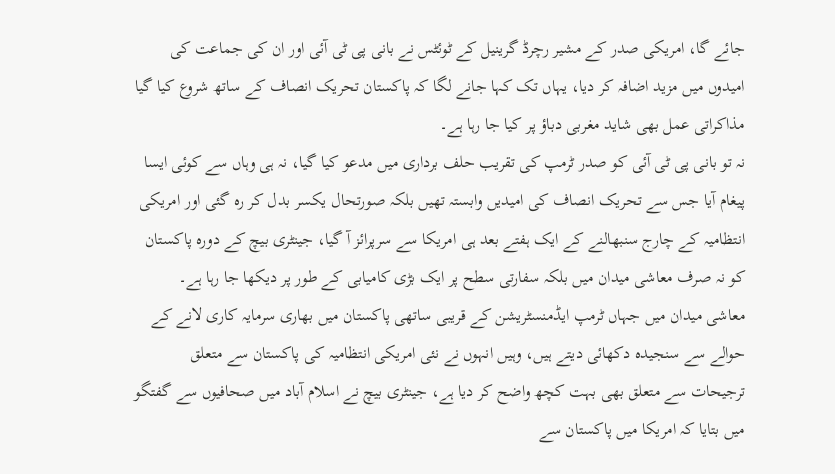جائے گا، امریکی صدر کے مشیر رچرڈ گرینیل کے ٹوئٹس نے بانی پی ٹی آئی اور ان کی جماعت کی امیدوں میں مزید اضافہ کر دیا، یہاں تک کہا جانے لگا کہ پاکستان تحریک انصاف کے ساتھ شروع کیا گیا مذاکراتی عمل بھی شاید مغربی دباؤ پر کیا جا رہا ہے۔
نہ تو بانی پی ٹی آئی کو صدر ٹرمپ کی تقریب حلف برداری میں مدعو کیا گیا، نہ ہی وہاں سے کوئی ایسا پیغام آیا جس سے تحریک انصاف کی امیدیں وابستہ تھیں بلکہ صورتحال یکسر بدل کر رہ گئی اور امریکی انتظامیہ کے چارج سنبھالنے کے ایک ہفتے بعد ہی امریکا سے سرپرائز آ گیا، جینٹری بیچ کے دورہ پاکستان کو نہ صرف معاشی میدان میں بلکہ سفارتی سطح پر ایک بڑی کامیابی کے طور پر دیکھا جا رہا ہے۔
معاشی میدان میں جہاں ٹرمپ ایڈمنسٹریشن کے قریبی ساتھی پاکستان میں بھاری سرمایہ کاری لانے کے حوالے سے سنجیدہ دکھائی دیتے ہیں، وہیں انہوں نے نئی امریکی انتظامیہ کی پاکستان سے متعلق ترجیحات سے متعلق بھی بہت کچھ واضح کر دیا ہے، جینٹری بیچ نے اسلام آباد میں صحافیوں سے گفتگو میں بتایا کہ امریکا میں پاکستان سے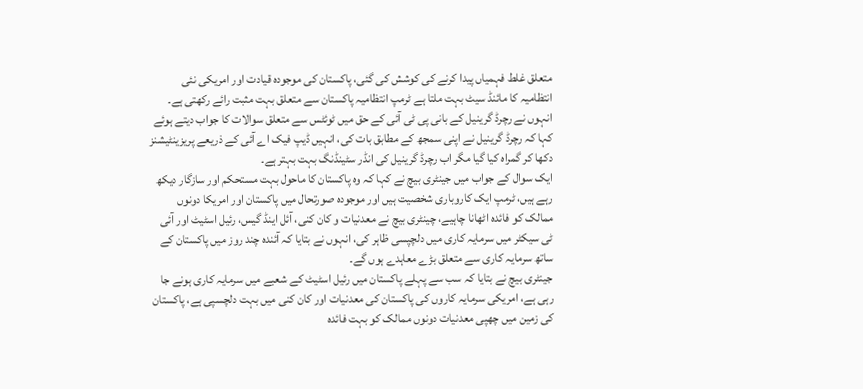متعلق غلط فہمیاں پیدا کرنے کی کوشش کی گئی، پاکستان کی موجودہ قیادت اور امریکی نئی انتظامیہ کا مائنڈ سیٹ بہت ملتا ہے ٹرمپ انتظامیہ پاکستان سے متعلق بہت مثبت رائے رکھتی ہے۔
انہوں نے رچرڈ گرینیل کے بانی پی ٹی آئی کے حق میں ٹوئٹس سے متعلق سوالات کا جواب دیتے ہوئے کہا کہ رچرڈ گرینیل نے اپنی سمجھ کے مطابق بات کی، انہیں ڈیپ فیک اے آئی کے ذریعے پریزینٹیشنز دکھا کر گمراہ کیا گیا مگر اب رچرڈ گرینیل کی انڈر سٹینڈنگ بہت بہتر ہے۔
ایک سوال کے جواب میں جینٹری بیچ نے کہا کہ وہ پاکستان کا ماحول بہت مستحکم اور سازگار دیکھ رہے ہیں، ٹرمپ ایک کاروباری شخصیت ہیں اور موجودہ صورتحال میں پاکستان اور امریکا دونوں ممالک کو فائدہ اٹھانا چاہیے، چینٹری بیچ نے معدنیات و کان کنی، آئل اینڈ گیس، رئیل اسٹیٹ اور آئی ٹی سیکٹر میں سرمایہ کاری میں دلچپسی ظاہر کی، انہوں نے بتایا کہ آئندہ چند روز میں پاکستان کے ساتھ سرمایہ کاری سے متعلق بڑے معاہدے ہوں گے۔
جینٹری بیچ نے بتایا کہ سب سے پہلے پاکستان میں رئیل اسٹیٹ کے شعبے میں سرمایہ کاری ہونے جا رہی ہے، امریکی سرمایہ کاروں کی پاکستان کی معدنیات اور کان کنی میں بہت دلچسپی ہے، پاکستان کی زمین میں چھپی معدنیات دونوں ممالک کو بہت فائدہ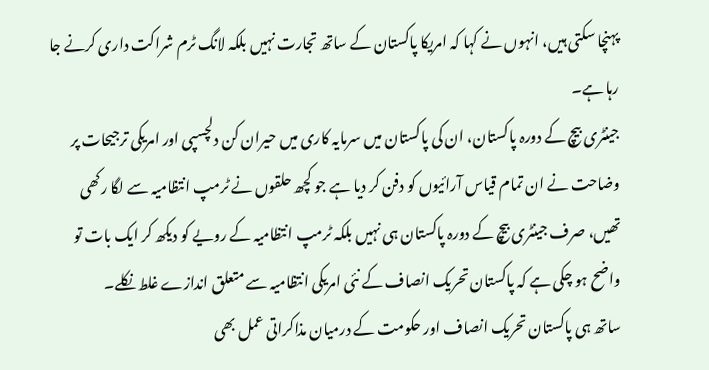پہنچا سکتی ہیں، انہوں نے کہا کہ امریکا پاکستان کے ساتھ تجارت نہیں بلکہ لانگ ٹرم شراکت داری کرنے جا رہا ہے۔
جینٹری بیچ کے دورہ پاکستان، ان کی پاکستان میں سرمایہ کاری میں حیران کن دلچسپی اور امریکی ترجیحات پر وضاحت نے ان تمام قیاس آرائیوں کو دفن کر دیا ہے جو کچھ حلقوں نے ٹرمپ انتظامیہ سے لگا رکھی تھیں، صرف جینٹری بیچ کے دورہ پاکستان ہی نہیں بلکہ ٹرمپ انتظامیہ کے رویے کو دیکھ کر ایک بات تو واضح ہو چکی ہے کہ پاکستان تحریک انصاف کے نئی امریکی انتظامیہ سے متعلق اندازے غلط نکلے۔
ساتھ ہی پاکستان تحریک انصاف اور حکومت کے درمیان مذاکراتی عمل بھی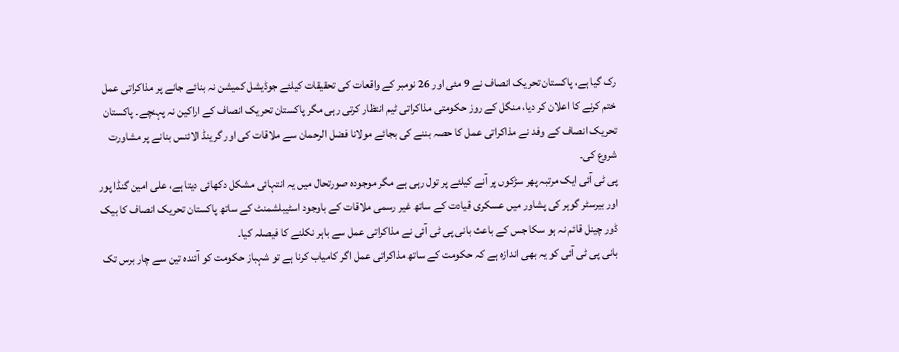رک گیا ہے، پاکستان تحریک انصاف نے 9 مئی اور 26 نومبر کے واقعات کی تحقیقات کیلئے جوڈیشل کمیشن نہ بنائے جانے پر مذاکراتی عمل ختم کرنے کا اعلان کر دیا، منگل کے روز حکومتی مذاکراتی ٹیم انتظار کرتی رہی مگر پاکستان تحریک انصاف کے اراکین نہ پہنچے۔ پاکستان تحریک انصاف کے وفد نے مذاکراتی عمل کا حصہ بننے کی بجائے مولانا فضل الرحمان سے ملاقات کی اور گرینڈ الائنس بنانے پر مشاورت شروع کی۔
پی ٹی آئی ایک مرتبہ پھر سڑکوں پر آنے کیلئے پر تول رہی ہے مگر موجودہ صورتحال میں یہ انتہائی مشکل دکھائی دیتا ہے، علی امین گنڈا پور اور بیرسٹر گوہر کی پشاور میں عسکری قیادت کے ساتھ غیر رسمی ملاقات کے باوجود اسٹیبلشمنٹ کے ساتھ پاکستان تحریک انصاف کا بیک ڈور چینل قائم نہ ہو سکا جس کے باعث بانی پی ٹی آئی نے مذاکراتی عمل سے باہر نکلنے کا فیصلہ کیا۔
بانی پی ٹی آئی کو یہ بھی اندازہ ہے کہ حکومت کے ساتھ مذاکراتی عمل اگر کامیاب کرنا ہے تو شہباز حکومت کو آئندہ تین سے چار برس تک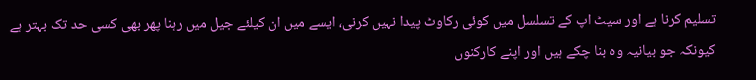تسلیم کرنا ہے اور سیٹ اپ کے تسلسل میں کوئی رکاوٹ پیدا نہیں کرنی، ایسے میں ان کیلئے جیل میں رہنا پھر بھی کسی حد تک بہتر ہے کیونکہ جو بیانیہ وہ بنا چکے ہیں اور اپنے کارکنوں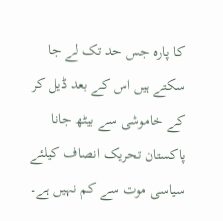کا پارہ جس حد تک لے جا سکتے ہیں اس کے بعد ڈیل کر کے خاموشی سے بیٹھ جانا پاکستان تحریک انصاف کیلئے سیاسی موت سے کم نہیں ہے۔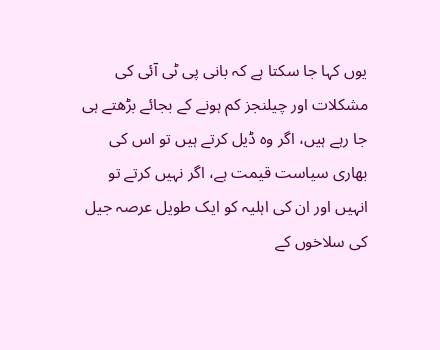یوں کہا جا سکتا ہے کہ بانی پی ٹی آئی کی مشکلات اور چیلنجز کم ہونے کے بجائے بڑھتے ہی جا رہے ہیں، اگر وہ ڈیل کرتے ہیں تو اس کی بھاری سیاست قیمت ہے، اگر نہیں کرتے تو انہیں اور ان کی اہلیہ کو ایک طویل عرصہ جیل کی سلاخوں کے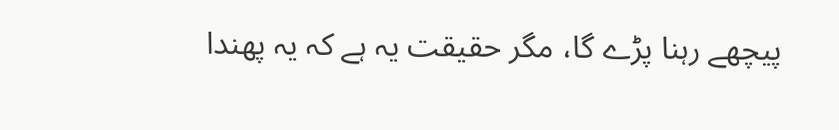پیچھے رہنا پڑے گا، مگر حقیقت یہ ہے کہ یہ پھندا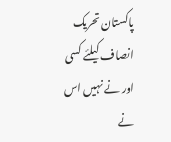پاکستان تحریک انصاف کیلئے کسی اور نے نہیں اس نے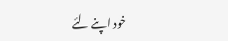خود اپنے لئے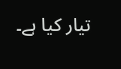تیار کیا ہے۔